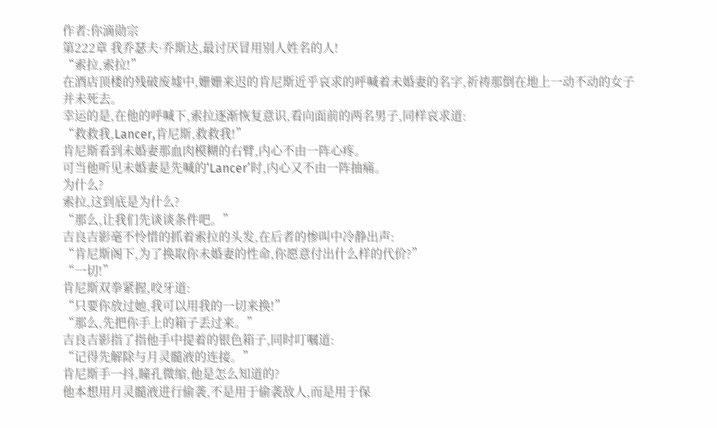作者:你滴勋宗
第222章 我乔瑟夫·乔斯达,最讨厌冒用别人姓名的人!
“索拉,索拉!”
在酒店顶楼的残破废墟中,姗姗来迟的肯尼斯近乎哀求的呼喊着未婚妻的名字,祈祷那倒在地上一动不动的女子并未死去。
幸运的是,在他的呼喊下,索拉逐渐恢复意识,看向面前的两名男子,同样哀求道:
“救救我,Lancer,肯尼斯,救救我!”
肯尼斯看到未婚妻那血肉模糊的右臂,内心不由一阵心疼。
可当他听见未婚妻是先喊的‘Lancer’时,内心又不由一阵抽痛。
为什么?
索拉,这到底是为什么?
“那么,让我们先谈谈条件吧。”
吉良吉影毫不怜惜的抓着索拉的头发,在后者的惨叫中冷静出声:
“肯尼斯阁下,为了换取你未婚妻的性命,你愿意付出什么样的代价?”
“一切!”
肯尼斯双拳紧握,咬牙道:
“只要你放过她,我可以用我的一切来换!”
“那么,先把你手上的箱子丢过来。”
吉良吉影指了指他手中提着的银色箱子,同时叮嘱道:
“记得先解除与月灵髓液的连接。”
肯尼斯手一抖,瞳孔微缩,他是怎么知道的?
他本想用月灵髓液进行偷袭,不是用于偷袭敌人,而是用于保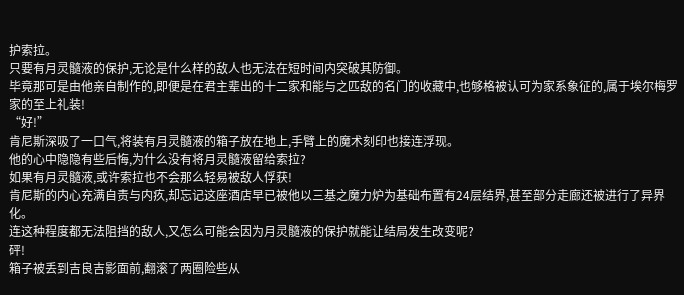护索拉。
只要有月灵髓液的保护,无论是什么样的敌人也无法在短时间内突破其防御。
毕竟那可是由他亲自制作的,即便是在君主辈出的十二家和能与之匹敌的名门的收藏中,也够格被认可为家系象征的,属于埃尔梅罗家的至上礼装!
“好!”
肯尼斯深吸了一口气,将装有月灵髓液的箱子放在地上,手臂上的魔术刻印也接连浮现。
他的心中隐隐有些后悔,为什么没有将月灵髓液留给索拉?
如果有月灵髓液,或许索拉也不会那么轻易被敌人俘获!
肯尼斯的内心充满自责与内疚,却忘记这座酒店早已被他以三基之魔力炉为基础布置有24层结界,甚至部分走廊还被进行了异界化。
连这种程度都无法阻挡的敌人,又怎么可能会因为月灵髓液的保护就能让结局发生改变呢?
砰!
箱子被丢到吉良吉影面前,翻滚了两圈险些从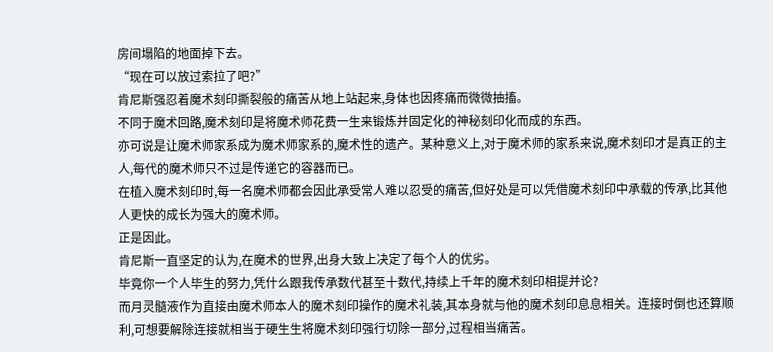房间塌陷的地面掉下去。
“现在可以放过索拉了吧?”
肯尼斯强忍着魔术刻印撕裂般的痛苦从地上站起来,身体也因疼痛而微微抽搐。
不同于魔术回路,魔术刻印是将魔术师花费一生来锻炼并固定化的神秘刻印化而成的东西。
亦可说是让魔术师家系成为魔术师家系的,魔术性的遗产。某种意义上,对于魔术师的家系来说,魔术刻印才是真正的主人,每代的魔术师只不过是传递它的容器而已。
在植入魔术刻印时,每一名魔术师都会因此承受常人难以忍受的痛苦,但好处是可以凭借魔术刻印中承载的传承,比其他人更快的成长为强大的魔术师。
正是因此。
肯尼斯一直坚定的认为,在魔术的世界,出身大致上决定了每个人的优劣。
毕竟你一个人毕生的努力,凭什么跟我传承数代甚至十数代,持续上千年的魔术刻印相提并论?
而月灵髓液作为直接由魔术师本人的魔术刻印操作的魔术礼装,其本身就与他的魔术刻印息息相关。连接时倒也还算顺利,可想要解除连接就相当于硬生生将魔术刻印强行切除一部分,过程相当痛苦。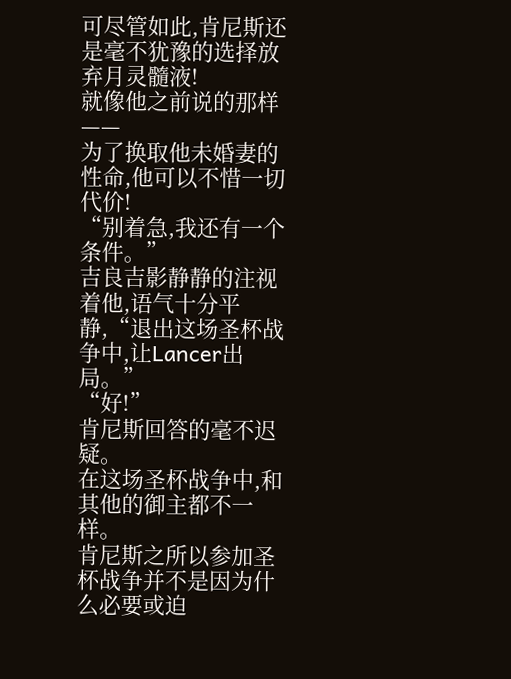可尽管如此,肯尼斯还是毫不犹豫的选择放弃月灵髓液!
就像他之前说的那样——
为了换取他未婚妻的性命,他可以不惜一切代价!
“别着急,我还有一个条件。”
吉良吉影静静的注视着他,语气十分平静,“退出这场圣杯战争中,让Lancer出局。”
“好!”
肯尼斯回答的毫不迟疑。
在这场圣杯战争中,和其他的御主都不一样。
肯尼斯之所以参加圣杯战争并不是因为什么必要或迫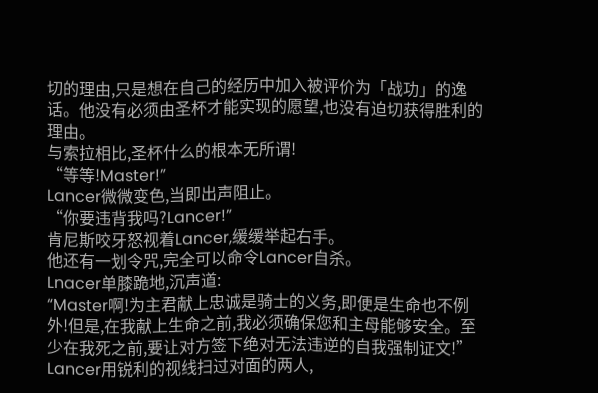切的理由,只是想在自己的经历中加入被评价为「战功」的逸话。他没有必须由圣杯才能实现的愿望,也没有迫切获得胜利的理由。
与索拉相比,圣杯什么的根本无所谓!
“等等!Master!”
Lancer微微变色,当即出声阻止。
“你要违背我吗?Lancer!”
肯尼斯咬牙怒视着Lancer,缓缓举起右手。
他还有一划令咒,完全可以命令Lancer自杀。
Lnacer单膝跪地,沉声道:
“Master啊!为主君献上忠诚是骑士的义务,即便是生命也不例外!但是,在我献上生命之前,我必须确保您和主母能够安全。至少在我死之前,要让对方签下绝对无法违逆的自我强制证文!”
Lancer用锐利的视线扫过对面的两人,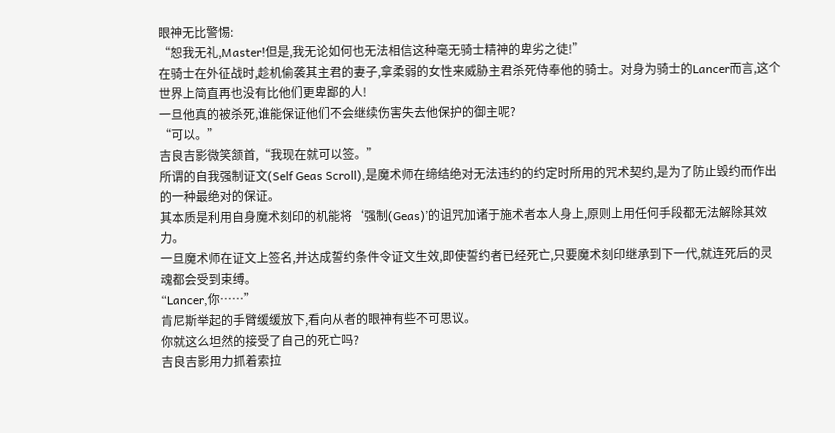眼神无比警惕:
“恕我无礼,Master!但是,我无论如何也无法相信这种毫无骑士精神的卑劣之徒!”
在骑士在外征战时,趁机偷袭其主君的妻子,拿柔弱的女性来威胁主君杀死侍奉他的骑士。对身为骑士的Lancer而言,这个世界上简直再也没有比他们更卑鄙的人!
一旦他真的被杀死,谁能保证他们不会继续伤害失去他保护的御主呢?
“可以。”
吉良吉影微笑颔首,“我现在就可以签。”
所谓的自我强制证文(Self Geas Scroll),是魔术师在缔结绝对无法违约的约定时所用的咒术契约,是为了防止毁约而作出的一种最绝对的保证。
其本质是利用自身魔术刻印的机能将‘强制(Geas)’的诅咒加诸于施术者本人身上,原则上用任何手段都无法解除其效力。
一旦魔术师在证文上签名,并达成誓约条件令证文生效,即使誓约者已经死亡,只要魔术刻印继承到下一代,就连死后的灵魂都会受到束缚。
“Lancer,你……”
肯尼斯举起的手臂缓缓放下,看向从者的眼神有些不可思议。
你就这么坦然的接受了自己的死亡吗?
吉良吉影用力抓着索拉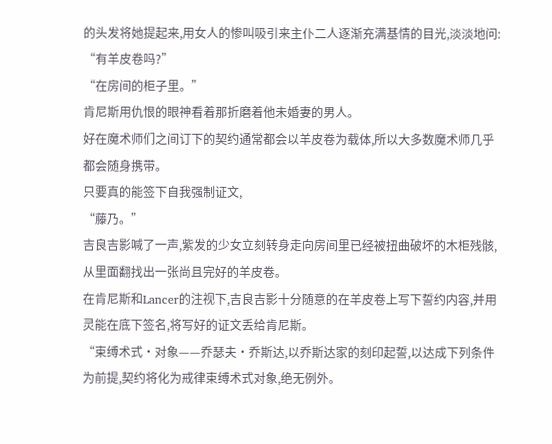的头发将她提起来,用女人的惨叫吸引来主仆二人逐渐充满基情的目光,淡淡地问:
“有羊皮卷吗?”
“在房间的柜子里。”
肯尼斯用仇恨的眼神看着那折磨着他未婚妻的男人。
好在魔术师们之间订下的契约通常都会以羊皮卷为载体,所以大多数魔术师几乎都会随身携带。
只要真的能签下自我强制证文,
“藤乃。”
吉良吉影喊了一声,紫发的少女立刻转身走向房间里已经被扭曲破坏的木柜残骸,从里面翻找出一张尚且完好的羊皮卷。
在肯尼斯和Lancer的注视下,吉良吉影十分随意的在羊皮卷上写下誓约内容,并用灵能在底下签名,将写好的证文丢给肯尼斯。
“束缚术式·对象——乔瑟夫·乔斯达,以乔斯达家的刻印起誓,以达成下列条件为前提,契约将化为戒律束缚术式对象,绝无例外。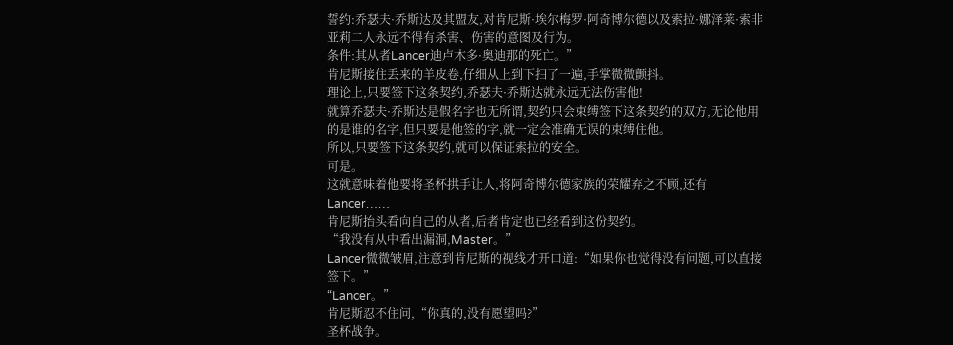誓约:乔瑟夫·乔斯达及其盟友,对肯尼斯·埃尔梅罗·阿奇博尔德以及索拉·娜泽莱·索非亚莉二人永远不得有杀害、伤害的意图及行为。
条件:其从者Lancer迪卢木多·奥迪那的死亡。”
肯尼斯接住丢来的羊皮卷,仔细从上到下扫了一遍,手掌微微颤抖。
理论上,只要签下这条契约,乔瑟夫·乔斯达就永远无法伤害他!
就算乔瑟夫·乔斯达是假名字也无所谓,契约只会束缚签下这条契约的双方,无论他用的是谁的名字,但只要是他签的字,就一定会准确无误的束缚住他。
所以,只要签下这条契约,就可以保证索拉的安全。
可是。
这就意味着他要将圣杯拱手让人,将阿奇博尔德家族的荣耀弃之不顾,还有Lancer……
肯尼斯抬头看向自己的从者,后者肯定也已经看到这份契约。
“我没有从中看出漏洞,Master。”
Lancer微微皱眉,注意到肯尼斯的视线才开口道:“如果你也觉得没有问题,可以直接签下。”
“Lancer。”
肯尼斯忍不住问,“你真的,没有愿望吗?”
圣杯战争。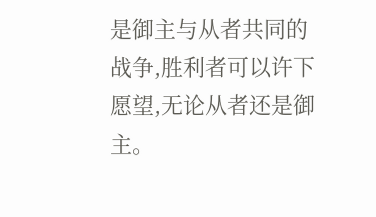是御主与从者共同的战争,胜利者可以许下愿望,无论从者还是御主。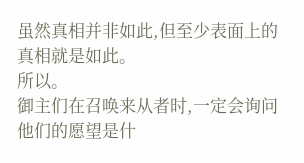虽然真相并非如此,但至少表面上的真相就是如此。
所以。
御主们在召唤来从者时,一定会询问他们的愿望是什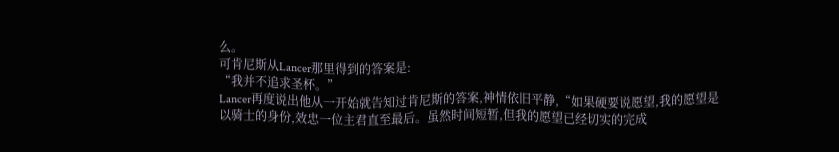么。
可肯尼斯从Lancer那里得到的答案是:
“我并不追求圣杯。”
Lancer再度说出他从一开始就告知过肯尼斯的答案,神情依旧平静,“如果硬要说愿望,我的愿望是以骑士的身份,效忠一位主君直至最后。虽然时间短暂,但我的愿望已经切实的完成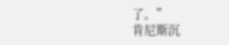了。”
肯尼斯沉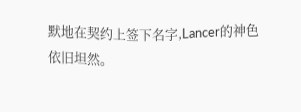默地在契约上签下名字,Lancer的神色依旧坦然。